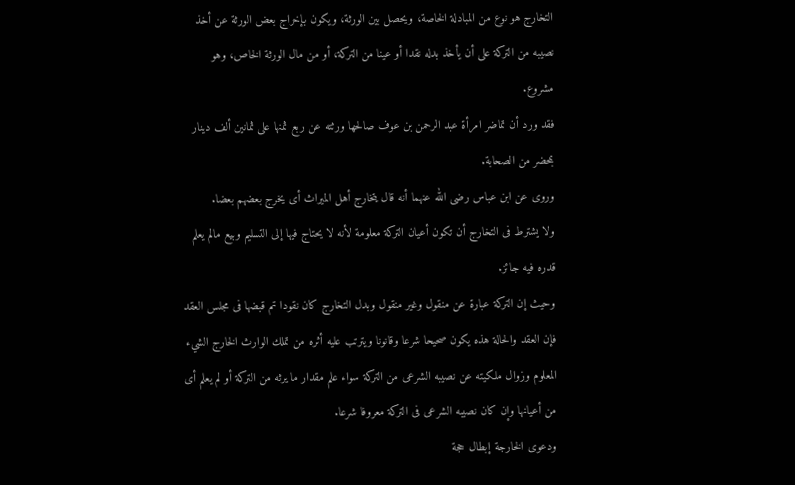التخارج هو نوع من المبادلة الخاصة، ويحصل بين الورثة، ويكون بإخراج بعض الورثة عن أخذ نصيبه من التركة على أن يأخذ بدله نقدا أو عينا من التركة، أو من مال الورثة الخاص، وهو مشروع.
فقد ورد أن تماضر امرأة عبد الرحمن بن عوف صالحها ورثته عن ربع ثمنها على ثمانين ألف دينار بمحضر من الصحابة.
وروى عن ابن عباس رضى الله عنهما أنه قال يتخارج أهل الميراث أى يخرج بعضهم بعضا.
ولا يشترط فى التخارج أن تكون أعيان التركة معلومة لأنه لا يحتاج فيها إلى التسليم وبيع مالم يعلم قدره فيه جائز.
وحيث إن التركة عبارة عن منقول وغير منقول وبدل التخارج كان نقودا تم قبضها فى مجلس العقد فإن العقد والحالة هذه يكون صحيحا شرعا وقانونا ويترتب عليه أثره من تملك الوارث الخارج الشيء المعلوم وزوال ملكيته عن نصيبه الشرعى من التركة سواء علم مقدار ما يرثه من التركة أو لم يعلم أى من أعيانها وإن كان نصيبه الشرعى فى التركة معروفا شرعا.
ودعوى الخارجة إبطال حجة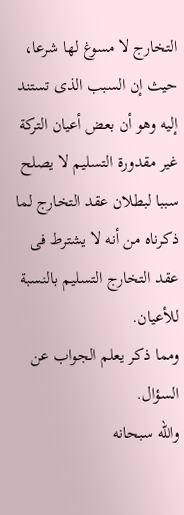التخارج لا مسوغ لها شرعا، حيث إن السبب الذى تستند إليه وهو أن بعض أعيان التركة غير مقدورة التسليم لا يصلح سببا لبطلان عقد التخارج لما ذكرناه من أنه لا يشترط فى عقد التخارج التسليم بالنسبة للأعيان.
ومما ذكر يعلم الجواب عن السؤال.
والله سبحانه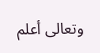وتعالى أعلم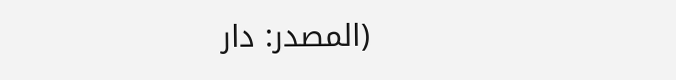(المصدر: دار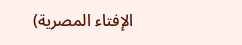الإفتاء المصرية)